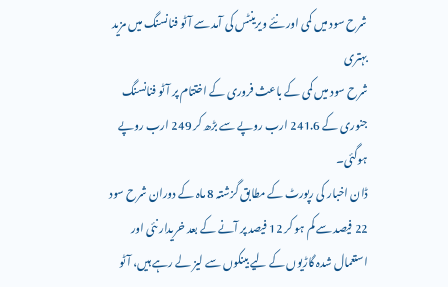شرح سود میں کمی اور نئے ویرینٹس کی آمد سے آٹو فنانسنگ میں مزید بہتری
شرح سود میں کمی کے باعث فروری کے اختتام پر آٹو فنانسنگ جنوری کے 241.6 ارب روپے سے بڑھ کر 249 ارب روپے ہوگئی۔
ڈان اخبار کی رپورٹ کے مطابق گزشتہ 8 ماہ کے دوران شرح سود 22 فیصد سے کم ہو کر 12 فیصد پر آنے کے بعد خریدار نئی اور استعمال شدہ گاڑیوں کے لیے بینکوں سے لیز لے رہے ہیں، آٹو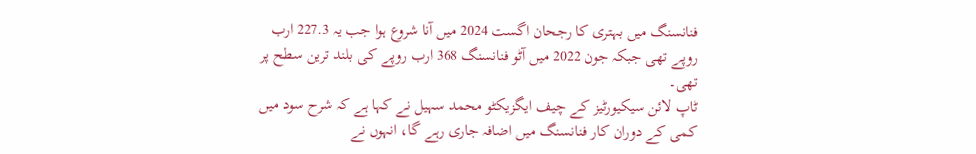فنانسنگ میں بہتری کا رجحان اگست 2024 میں آنا شروع ہوا جب یہ 227.3 ارب روپے تھی جبکہ جون 2022 میں آٹو فنانسنگ 368 ارب روپے کی بلند ترین سطح پر تھی۔
ٹاپ لائن سیکیورٹیز کے چیف ایگزیکٹو محمد سہیل نے کہا ہے کہ شرح سود میں کمی کے دوران کار فنانسنگ میں اضافہ جاری رہے گا، انہوں نے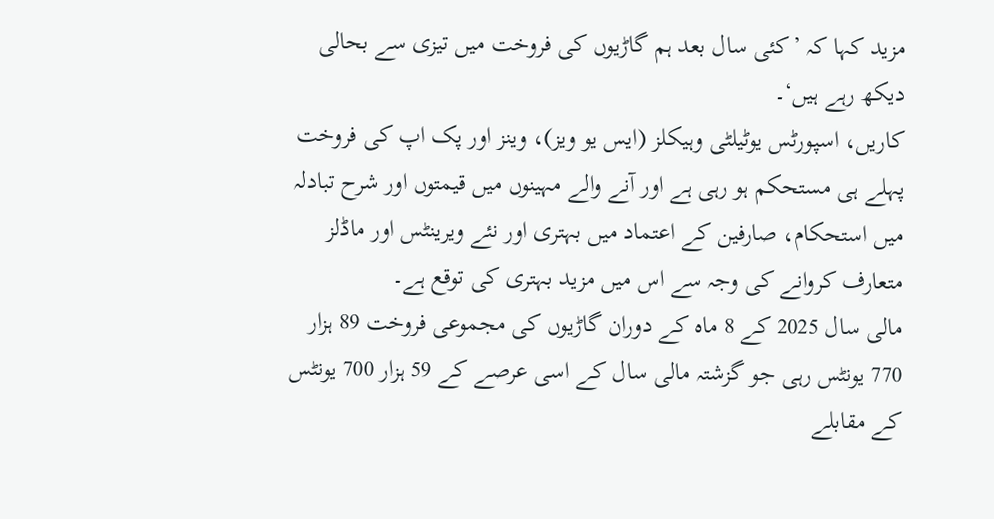مزید کہا کہ ’کئی سال بعد ہم گاڑیوں کی فروخت میں تیزی سے بحالی دیکھ رہے ہیں‘۔
کاریں، اسپورٹس یوٹیلٹی وہیکلز (ایس یو ویز)، وینز اور پک اپ کی فروخت پہلے ہی مستحکم ہو رہی ہے اور آنے والے مہینوں میں قیمتوں اور شرح تبادلہ میں استحکام، صارفین کے اعتماد میں بہتری اور نئے ویرینٹس اور ماڈلز متعارف کروانے کی وجہ سے اس میں مزید بہتری کی توقع ہے۔
مالی سال 2025 کے 8 ماہ کے دوران گاڑیوں کی مجموعی فروخت 89 ہزار 770 یونٹس رہی جو گزشتہ مالی سال کے اسی عرصے کے 59 ہزار 700 یونٹس کے مقابلے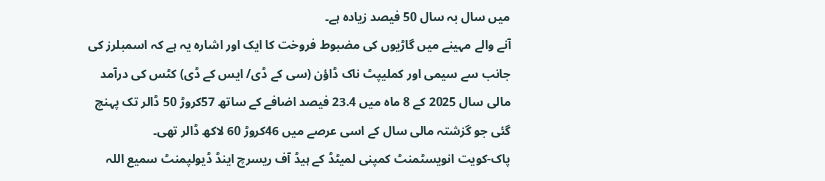میں سال بہ سال 50 فیصد زیادہ ہے۔
آنے والے مہینے میں گاڑیوں کی مضبوط فروخت کا ایک اور اشارہ یہ ہے کہ اسمبلرز کی جانب سے سیمی اور کملیپٹ ناک ڈاؤن (سی کے ڈی/ ایس کے ڈی) کٹس کی درآمد مالی سال 2025 کے 8 ماہ میں 23.4 فیصد اضافے کے ساتھ 57کروڑ 50 ڈالر تک پہنچ گئی جو گزشتہ مالی سال کے اسی عرصے میں 46کروڑ 60 لاکھ ڈالر تھی۔
پاک-کویت انویسٹمنٹ کمپنی لمیٹڈ کے ہیڈ آف ریسرچ اینڈ ڈیولپمنٹ سمیع اللہ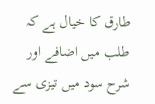طارق کا خیال ہے کہ طلب میں اضافے اور شرح سود میں تیزی سے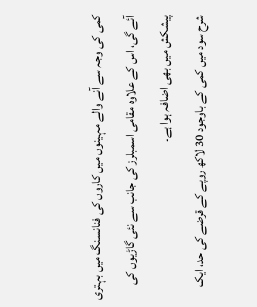کمی کی وجہ سے آنے والے مہینوں میں کاروں کی فنانسنگ میں بہتری آئے گی، اس کے علاوہ مقامی اسمبلرز کی جانب سے نئی گاڑیوں کی پیشکش میں بھی اضافہ ہوا ہے۔
شرح سود میں کمی کے باوجود 30 لاکھ روپے کے قرضے کی حد، ایک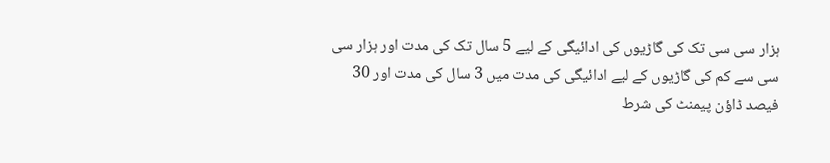ہزار سی سی تک کی گاڑیوں کی ادائیگی کے لیے 5 سال تک کی مدت اور ہزار سی سی سے کم کی گاڑیوں کے لیے ادائیگی کی مدت میں 3 سال کی مدت اور 30 فیصد ڈاؤن پیمنٹ کی شرط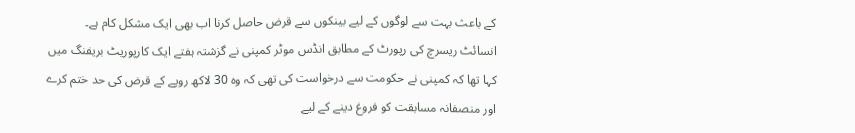کے باعث بہت سے لوگوں کے لیے بینکوں سے قرض حاصل کرنا اب بھی ایک مشکل کام ہے۔
انسائٹ ریسرچ کی رپورٹ کے مطابق انڈس موٹر کمپنی نے گزشتہ ہفتے ایک کارپوریٹ بریفنگ میں کہا تھا کہ کمپنی نے حکومت سے درخواست کی تھی کہ وہ 30 لاکھ روپے کے قرض کی حد ختم کرے اور منصفانہ مسابقت کو فروغ دینے کے لیے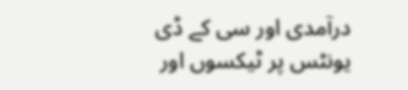درآمدی اور سی کے ڈی یونٹس پر ٹیکسوں اور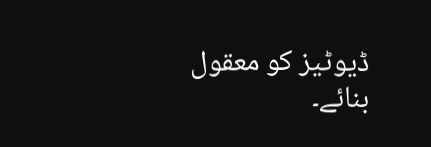ڈیوٹیز کو معقول بنائے۔